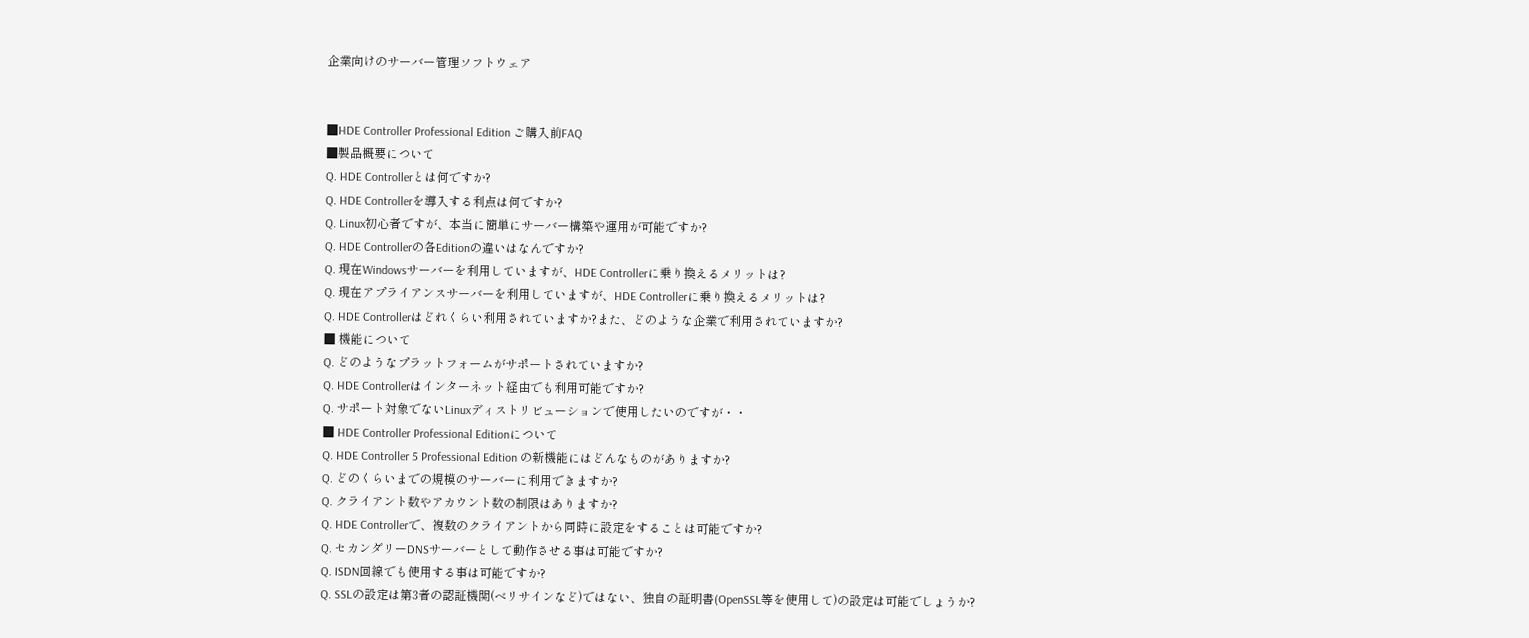企業向けのサーバー管理ソフトウェア


■HDE Controller Professional Edition ご購入前FAQ
■製品概要について
Q. HDE Controllerとは何ですか?
Q. HDE Controllerを導入する利点は何ですか?
Q. Linux初心者ですが、本当に簡単にサーバー構築や運用が可能ですか?
Q. HDE Controllerの各Editionの違いはなんですか?
Q. 現在Windowsサーバーを利用していますが、HDE Controllerに乗り換えるメリットは?
Q. 現在アプライアンスサーバーを利用していますが、HDE Controllerに乗り換えるメリットは?
Q. HDE Controllerはどれくらい利用されていますか?また、どのような企業で利用されていますか?
■ 機能について
Q. どのようなプラットフォームがサポートされていますか?
Q. HDE Controllerはインターネット経由でも利用可能ですか?
Q. サポート対象でないLinuxディストリビューションで使用したいのですが・・
■ HDE Controller Professional Editionについて
Q. HDE Controller 5 Professional Edition の新機能にはどんなものがありますか?
Q. どのくらいまでの規模のサーバーに利用できますか?
Q. クライアント数やアカウント数の制限はありますか?
Q. HDE Controllerで、複数のクライアントから同時に設定をすることは可能ですか?
Q. セカンダリーDNSサーバーとして動作させる事は可能ですか?
Q. ISDN回線でも使用する事は可能ですか?
Q. SSLの設定は第3者の認証機関(ベリサインなど)ではない、独自の証明書(OpenSSL等を使用して)の設定は可能でしょうか?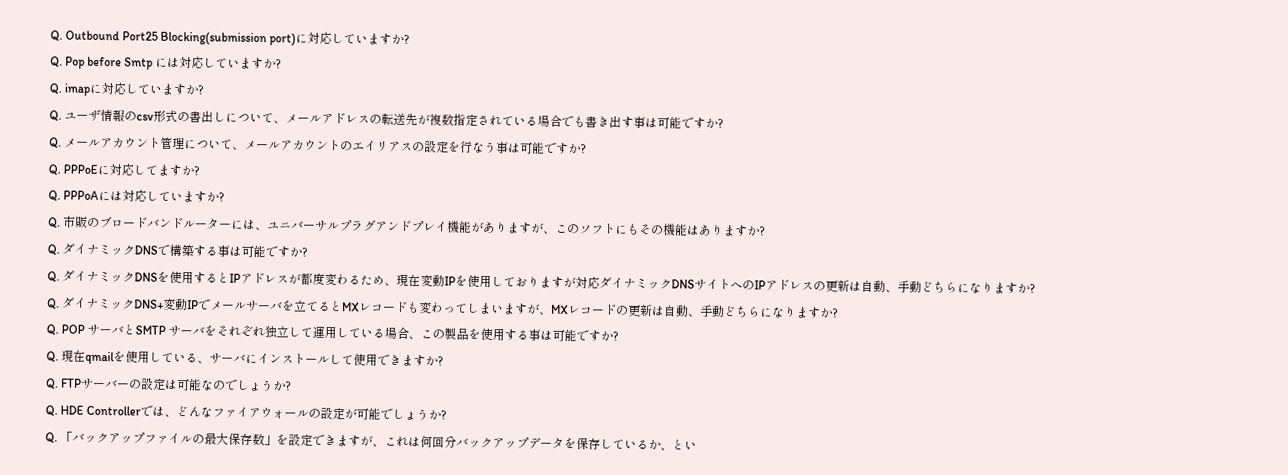Q. Outbound Port25 Blocking(submission port)に対応していますか?
Q. Pop before Smtp には対応していますか?
Q. imapに対応していますか?
Q. ユーザ情報のcsv形式の書出しについて、メールアドレスの転送先が複数指定されている場合でも書き出す事は可能ですか?
Q. メールアカウント管理について、メールアカウントのエイリアスの設定を行なう事は可能ですか?
Q. PPPoEに対応してますか?
Q. PPPoAには対応していますか?
Q. 市販のブロードバンドルーターには、ユニバーサルプラグアンドプレイ機能がありますが、このソフトにもその機能はありますか?
Q. ダイナミックDNSで構築する事は可能ですか?
Q. ダイナミックDNSを使用するとIPアドレスが都度変わるため、現在変動IPを使用しておりますが対応ダイナミックDNSサイトへのIPアドレスの更新は自動、手動どちらになりますか?
Q. ダイナミックDNS+変動IPでメールサーバを立てるとMXレコードも変わってしまいますが、MXレコードの更新は自動、手動どちらになりますか?
Q. POP サーバとSMTP サーバをそれぞれ独立して運用している場合、この製品を使用する事は可能ですか?
Q. 現在qmailを使用している、サーバにインストールして使用できますか?
Q. FTPサーバーの設定は可能なのでしょうか?
Q. HDE Controllerでは、どんなファイアウォールの設定が可能でしょうか?
Q. 「バックアップファイルの最大保存数」を設定できますが、これは何回分バックアップデータを保存しているか、とい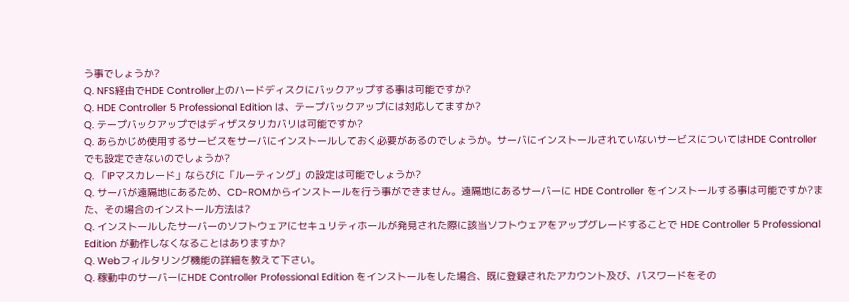う事でしょうか?
Q. NFS経由でHDE Controller上のハードディスクにバックアップする事は可能ですか?
Q. HDE Controller 5 Professional Edition は、テープバックアップには対応してますか?
Q. テープバックアップではディザスタリカバリは可能ですか?
Q. あらかじめ使用するサービスをサーバにインストールしておく必要があるのでしょうか。サーバにインストールされていないサービスについてはHDE Controller でも設定できないのでしょうか?
Q. 「IPマスカレード」ならびに「ルーティング」の設定は可能でしょうか?
Q. サーバが遠隔地にあるため、CD-ROMからインストールを行う事ができません。遠隔地にあるサーバーに HDE Controller をインストールする事は可能ですか?また、その場合のインストール方法は?
Q. インストールしたサーバーのソフトウェアにセキュリティホールが発見された際に該当ソフトウェアをアップグレードすることで HDE Controller 5 Professional Edition が動作しなくなることはありますか?
Q. Webフィルタリング機能の詳細を教えて下さい。
Q. 稼動中のサーバーにHDE Controller Professional Edition をインストールをした場合、既に登録されたアカウント及び、パスワードをその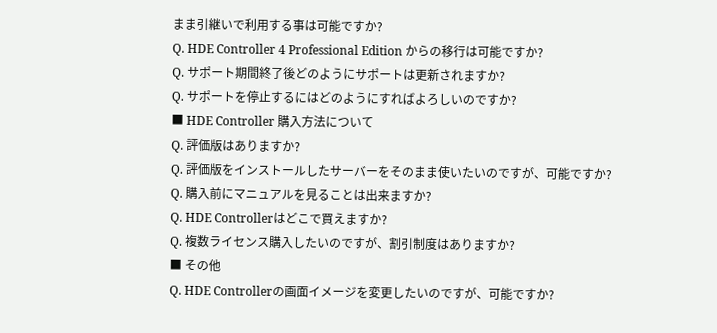まま引継いで利用する事は可能ですか?
Q. HDE Controller 4 Professional Edition からの移行は可能ですか?
Q. サポート期間終了後どのようにサポートは更新されますか?
Q. サポートを停止するにはどのようにすればよろしいのですか?
■ HDE Controller 購入方法について
Q. 評価版はありますか?
Q. 評価版をインストールしたサーバーをそのまま使いたいのですが、可能ですか?
Q. 購入前にマニュアルを見ることは出来ますか?
Q. HDE Controllerはどこで買えますか?
Q. 複数ライセンス購入したいのですが、割引制度はありますか?
■ その他
Q. HDE Controllerの画面イメージを変更したいのですが、可能ですか?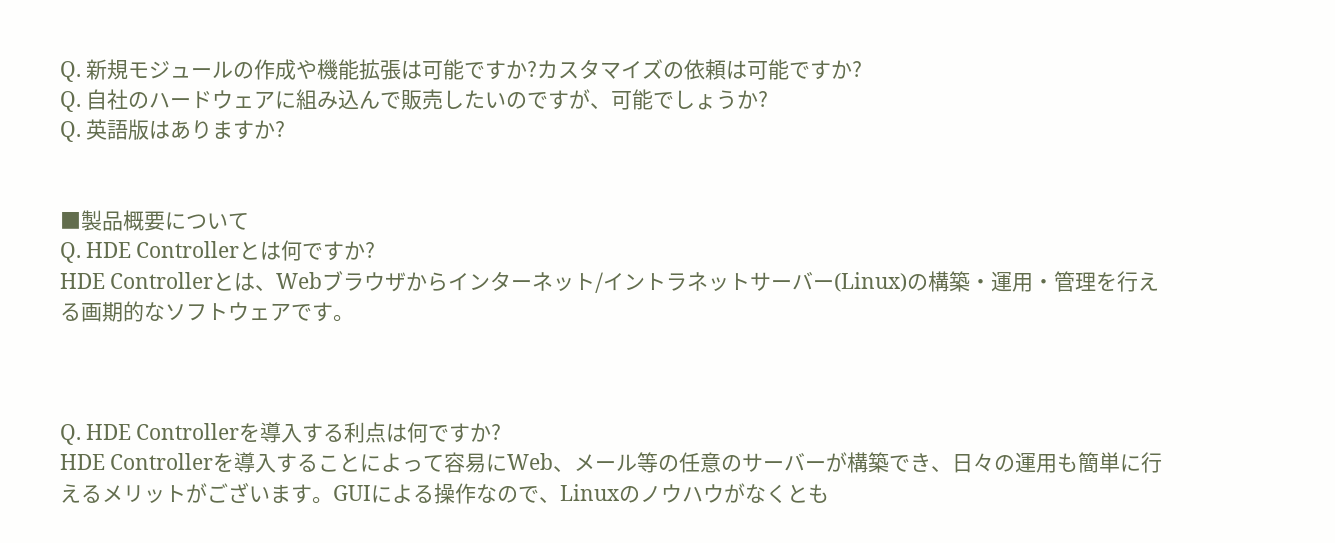Q. 新規モジュールの作成や機能拡張は可能ですか?カスタマイズの依頼は可能ですか?
Q. 自社のハードウェアに組み込んで販売したいのですが、可能でしょうか?
Q. 英語版はありますか?


■製品概要について
Q. HDE Controllerとは何ですか?
HDE Controllerとは、Webブラウザからインターネット/イントラネットサーバー(Linux)の構築・運用・管理を行える画期的なソフトウェアです。



Q. HDE Controllerを導入する利点は何ですか?
HDE Controllerを導入することによって容易にWeb、メール等の任意のサーバーが構築でき、日々の運用も簡単に行えるメリットがございます。GUIによる操作なので、Linuxのノウハウがなくとも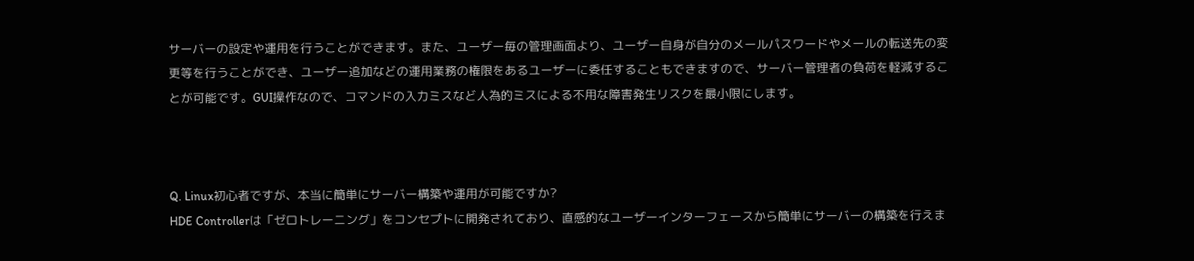サーバーの設定や運用を行うことができます。また、ユーザー毎の管理画面より、ユーザー自身が自分のメールパスワードやメールの転送先の変更等を行うことができ、ユーザー追加などの運用業務の権限をあるユーザーに委任することもできますので、サーバー管理者の負荷を軽減することが可能です。GUI操作なので、コマンドの入力ミスなど人為的ミスによる不用な障害発生リスクを最小限にします。



Q. Linux初心者ですが、本当に簡単にサーバー構築や運用が可能ですか?
HDE Controllerは「ゼロトレーニング」をコンセプトに開発されており、直感的なユーザーインターフェースから簡単にサーバーの構築を行えま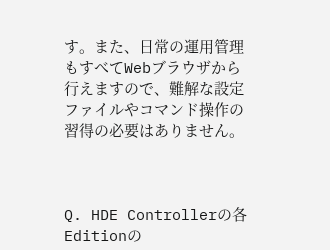す。また、日常の運用管理もすべてWebブラウザから行えますので、難解な設定ファイルやコマンド操作の習得の必要はありません。



Q. HDE Controllerの各Editionの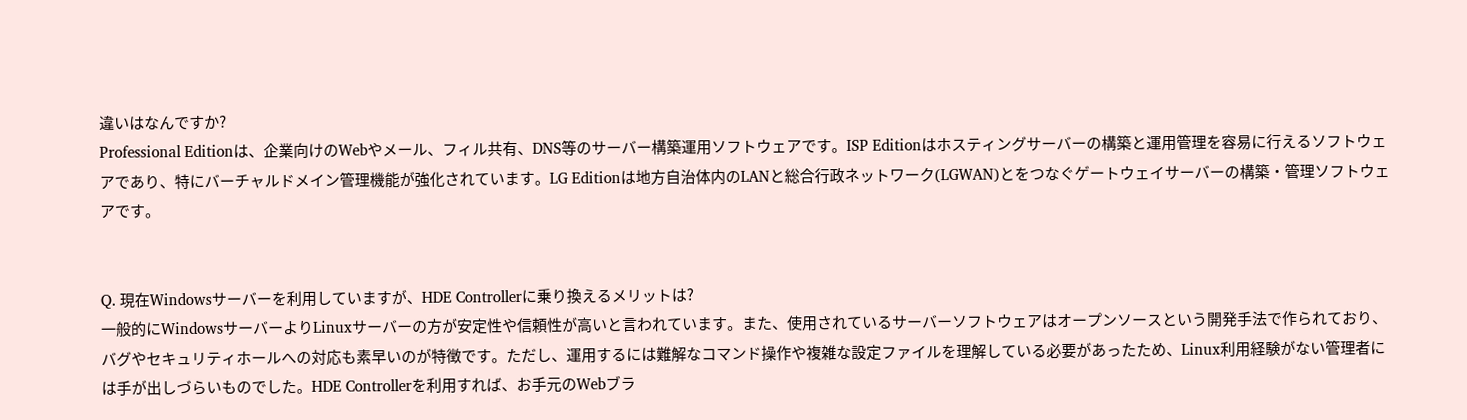違いはなんですか?
Professional Editionは、企業向けのWebやメール、フィル共有、DNS等のサーバー構築運用ソフトウェアです。ISP Editionはホスティングサーバーの構築と運用管理を容易に行えるソフトウェアであり、特にバーチャルドメイン管理機能が強化されています。LG Editionは地方自治体内のLANと総合行政ネットワーク(LGWAN)とをつなぐゲートウェイサーバーの構築・管理ソフトウェアです。


Q. 現在Windowsサーバーを利用していますが、HDE Controllerに乗り換えるメリットは?
一般的にWindowsサーバーよりLinuxサーバーの方が安定性や信頼性が高いと言われています。また、使用されているサーバーソフトウェアはオープンソースという開発手法で作られており、バグやセキュリティホールへの対応も素早いのが特徴です。ただし、運用するには難解なコマンド操作や複雑な設定ファイルを理解している必要があったため、Linux利用経験がない管理者には手が出しづらいものでした。HDE Controllerを利用すれば、お手元のWebブラ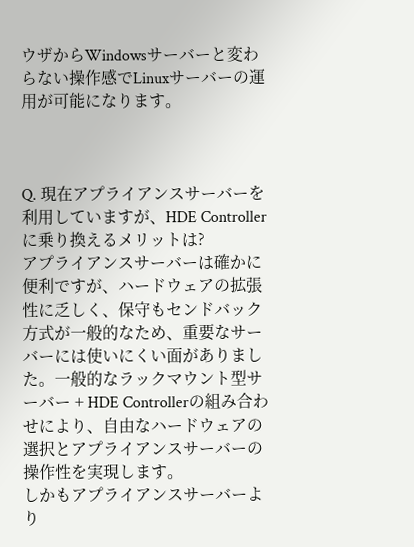ウザからWindowsサーバーと変わらない操作感でLinuxサーバーの運用が可能になります。



Q. 現在アプライアンスサーバーを利用していますが、HDE Controllerに乗り換えるメリットは?
アプライアンスサーバーは確かに便利ですが、ハードウェアの拡張性に乏しく、保守もセンドバック方式が一般的なため、重要なサーバーには使いにくい面がありました。一般的なラックマウント型サーバー + HDE Controllerの組み合わせにより、自由なハードウェアの選択とアプライアンスサーバーの操作性を実現します。
しかもアプライアンスサーバーより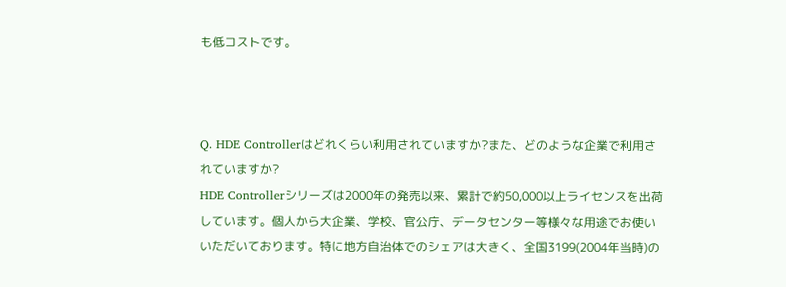も低コストです。



Q. HDE Controllerはどれくらい利用されていますか?また、どのような企業で利用されていますか?
HDE Controllerシリーズは2000年の発売以来、累計で約50,000以上ライセンスを出荷しています。個人から大企業、学校、官公庁、データセンター等様々な用途でお使いいただいております。特に地方自治体でのシェアは大きく、全国3199(2004年当時)の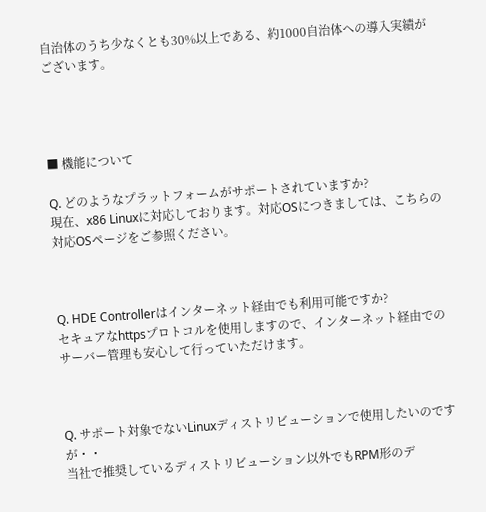自治体のうち少なくとも30%以上である、約1000自治体への導入実績がございます。




■ 機能について

Q. どのようなプラットフォームがサポートされていますか?
現在、x86 Linuxに対応しております。対応OSにつきましては、こちらの対応OSページをご参照ください。



Q. HDE Controllerはインターネット経由でも利用可能ですか?
セキュアなhttpsプロトコルを使用しますので、インターネット経由でのサーバー管理も安心して行っていただけます。



Q. サポート対象でないLinuxディストリビューションで使用したいのですが・・
当社で推奨しているディストリビューション以外でもRPM形のデ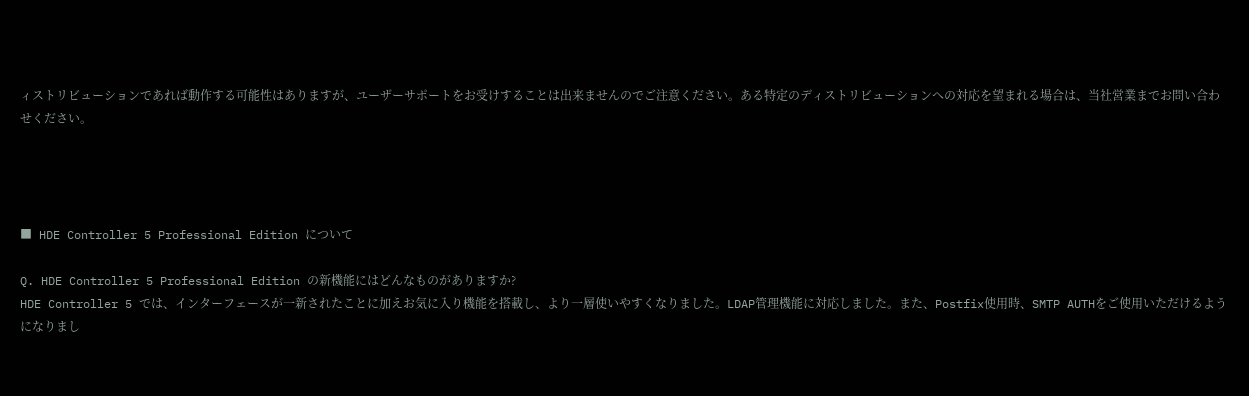ィストリビューションであれば動作する可能性はありますが、ユーザーサポートをお受けすることは出来ませんのでご注意ください。ある特定のディストリビューションへの対応を望まれる場合は、当社営業までお問い合わせください。




■ HDE Controller 5 Professional Edition について

Q. HDE Controller 5 Professional Edition の新機能にはどんなものがありますか?
HDE Controller 5 では、インターフェースが一新されたことに加えお気に入り機能を搭載し、より一層使いやすくなりました。LDAP管理機能に対応しました。また、Postfix使用時、SMTP AUTHをご使用いただけるようになりまし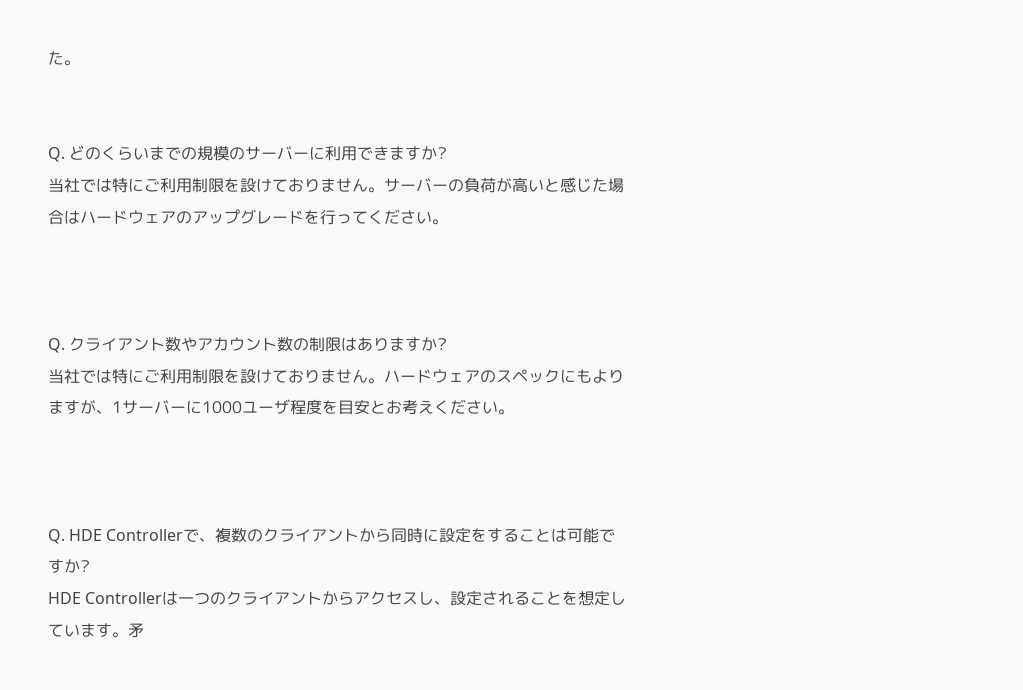た。


Q. どのくらいまでの規模のサーバーに利用できますか?
当社では特にご利用制限を設けておりません。サーバーの負荷が高いと感じた場合はハードウェアのアップグレードを行ってください。



Q. クライアント数やアカウント数の制限はありますか?
当社では特にご利用制限を設けておりません。ハードウェアのスペックにもよりますが、1サーバーに1000ユーザ程度を目安とお考えください。



Q. HDE Controllerで、複数のクライアントから同時に設定をすることは可能ですか?
HDE Controllerは一つのクライアントからアクセスし、設定されることを想定しています。矛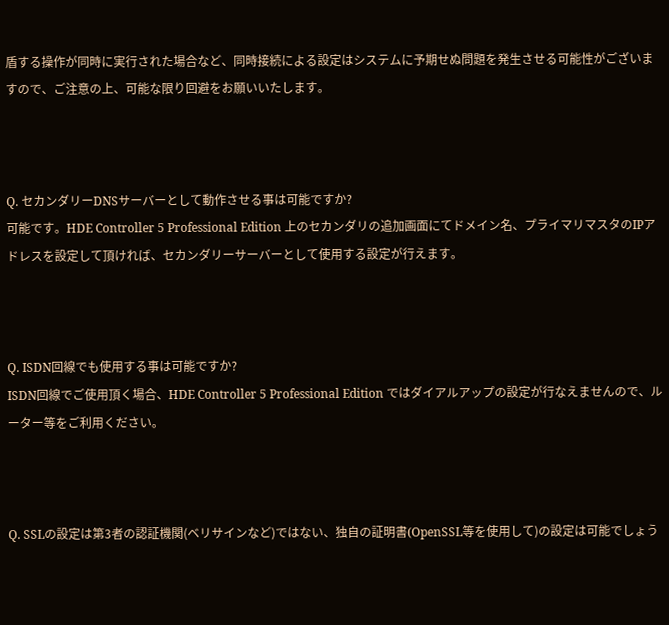盾する操作が同時に実行された場合など、同時接続による設定はシステムに予期せぬ問題を発生させる可能性がございますので、ご注意の上、可能な限り回避をお願いいたします。



Q. セカンダリーDNSサーバーとして動作させる事は可能ですか?
可能です。HDE Controller 5 Professional Edition 上のセカンダリの追加画面にてドメイン名、プライマリマスタのIPアドレスを設定して頂ければ、セカンダリーサーバーとして使用する設定が行えます。



Q. ISDN回線でも使用する事は可能ですか?
ISDN回線でご使用頂く場合、HDE Controller 5 Professional Edition ではダイアルアップの設定が行なえませんので、ルーター等をご利用ください。



Q. SSLの設定は第3者の認証機関(ベリサインなど)ではない、独自の証明書(OpenSSL等を使用して)の設定は可能でしょう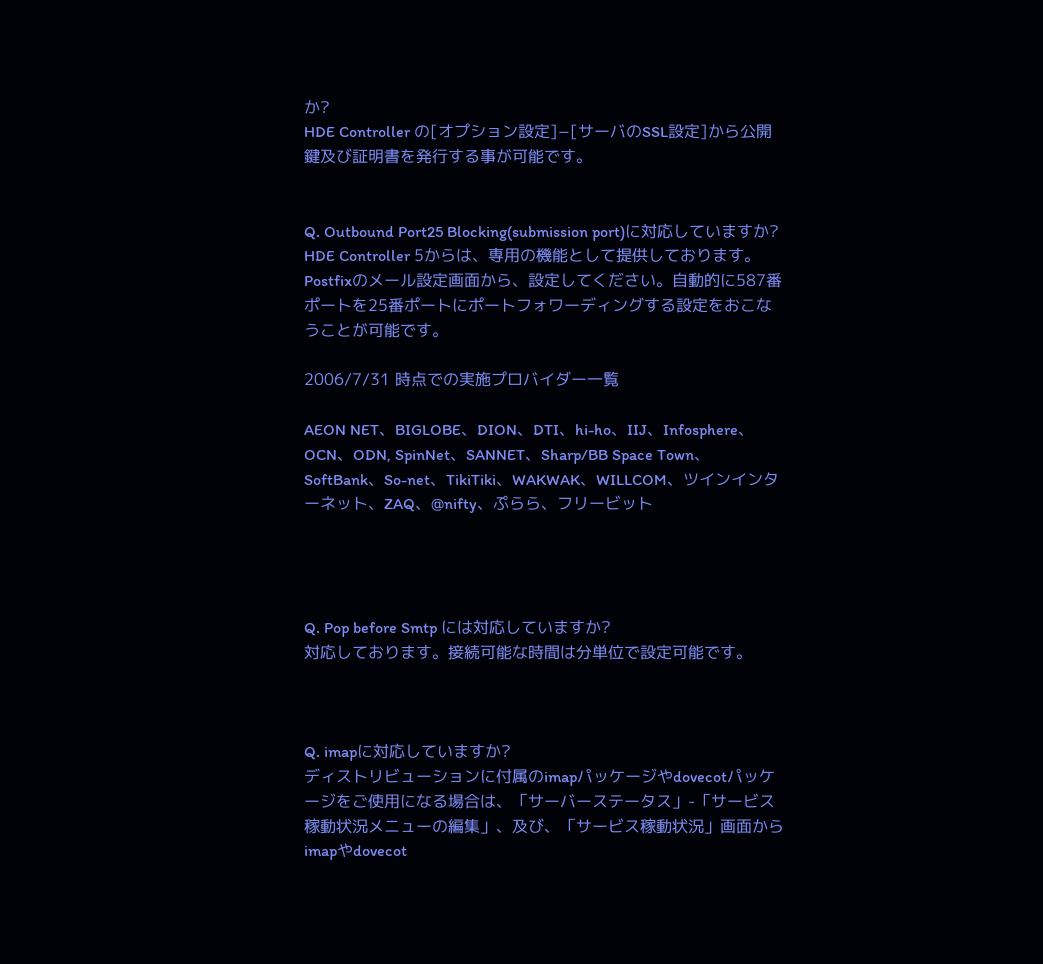か?
HDE Controller の[オプション設定]−[サーバのSSL設定]から公開鍵及び証明書を発行する事が可能です。


Q. Outbound Port25 Blocking(submission port)に対応していますか?
HDE Controller 5からは、専用の機能として提供しております。Postfixのメール設定画面から、設定してください。自動的に587番ポートを25番ポートにポートフォワーディングする設定をおこなうことが可能です。

2006/7/31 時点での実施プロバイダー一覧

AEON NET、BIGLOBE、DION、DTI、hi-ho、IIJ、Infosphere、OCN、ODN, SpinNet、SANNET、Sharp/BB Space Town、SoftBank、So-net、TikiTiki、WAKWAK、WILLCOM、ツインインターネット、ZAQ、@nifty、ぷらら、フリービット




Q. Pop before Smtp には対応していますか?
対応しております。接続可能な時間は分単位で設定可能です。



Q. imapに対応していますか?
ディストリビューションに付属のimapパッケージやdovecotパッケージをご使用になる場合は、「サーバーステータス」-「サービス稼動状況メニューの編集」、及び、「サービス稼動状況」画面からimapやdovecot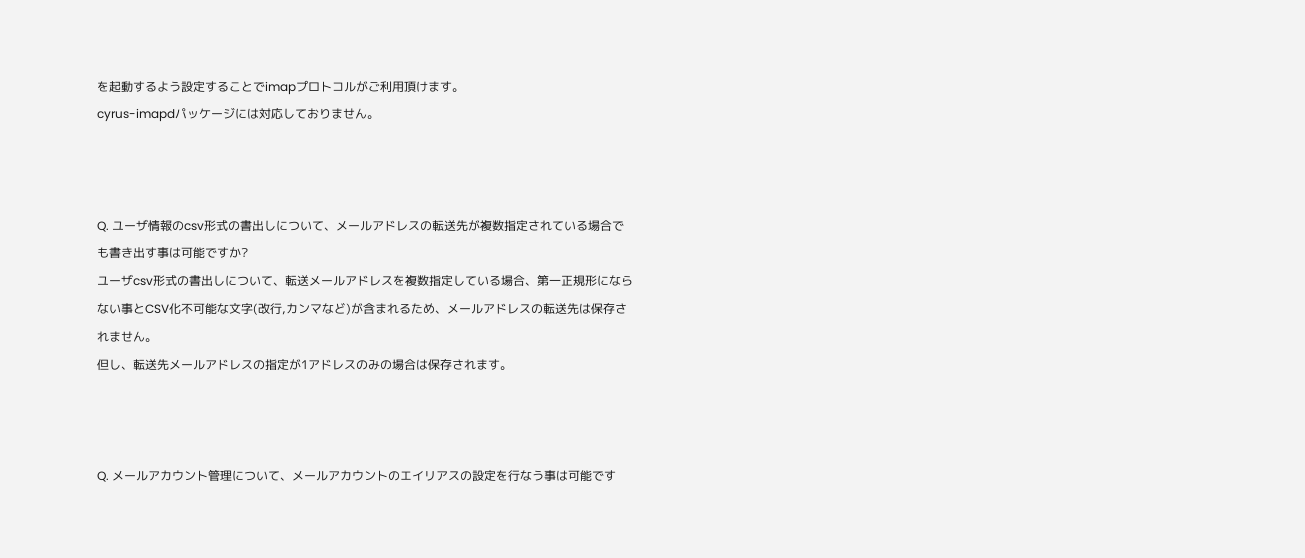を起動するよう設定することでimapプロトコルがご利用頂けます。
cyrus-imapdパッケージには対応しておりません。



Q. ユーザ情報のcsv形式の書出しについて、メールアドレスの転送先が複数指定されている場合でも書き出す事は可能ですか?
ユーザcsv形式の書出しについて、転送メールアドレスを複数指定している場合、第一正規形にならない事とCSV化不可能な文字(改行,カンマなど)が含まれるため、メールアドレスの転送先は保存されません。
但し、転送先メールアドレスの指定が1アドレスのみの場合は保存されます。



Q. メールアカウント管理について、メールアカウントのエイリアスの設定を行なう事は可能です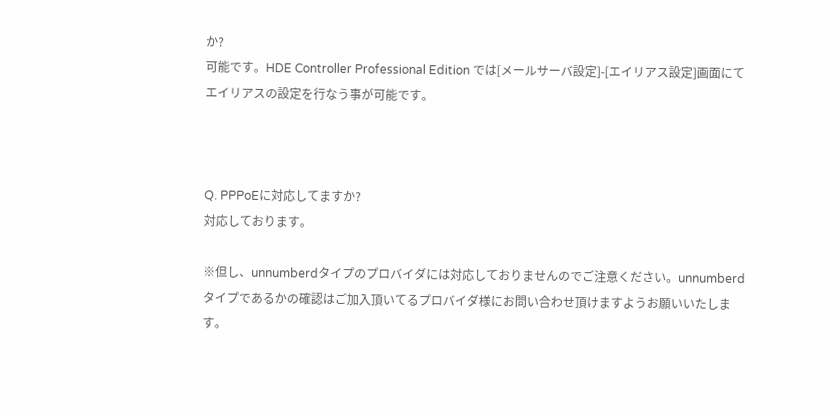か?
可能です。HDE Controller Professional Edition では[メールサーバ設定]-[エイリアス設定]画面にてエイリアスの設定を行なう事が可能です。



Q. PPPoEに対応してますか?
対応しております。

※但し、unnumberdタイプのプロバイダには対応しておりませんのでご注意ください。unnumberdタイプであるかの確認はご加入頂いてるプロバイダ様にお問い合わせ頂けますようお願いいたします。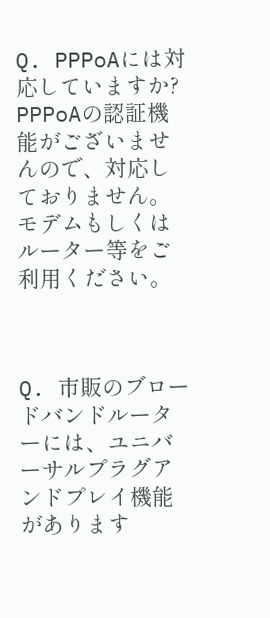Q. PPPoAには対応していますか?
PPPoAの認証機能がございませんので、対応しておりません。モデムもしくはルーター等をご利用ください。



Q. 市販のブロードバンドルーターには、ユニバーサルプラグアンドプレイ機能があります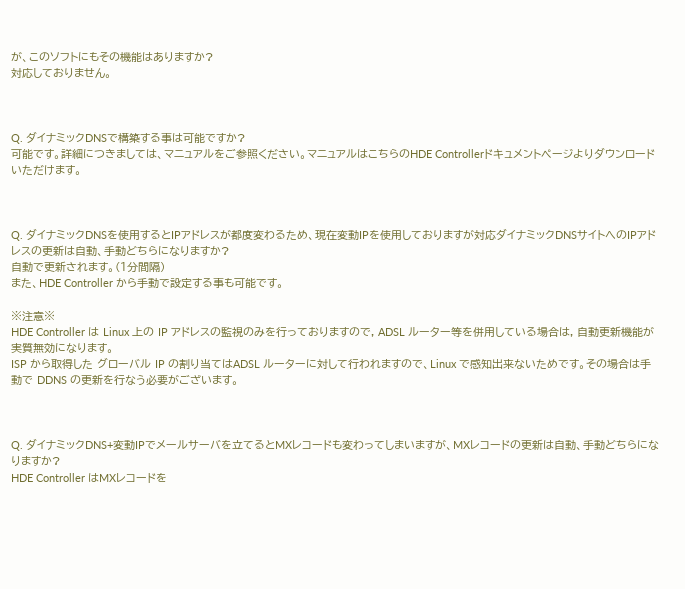が、このソフトにもその機能はありますか?
対応しておりません。



Q. ダイナミックDNSで構築する事は可能ですか?
可能です。詳細につきましては、マニュアルをご参照ください。マニュアルはこちらのHDE Controllerドキュメントページよりダウンロードいただけます。



Q. ダイナミックDNSを使用するとIPアドレスが都度変わるため、現在変動IPを使用しておりますが対応ダイナミックDNSサイトへのIPアドレスの更新は自動、手動どちらになりますか?
自動で更新されます。(1分間隔)
また、HDE Controller から手動で設定する事も可能です。

※注意※
HDE Controller は Linux 上の IP アドレスの監視のみを行っておりますので, ADSL ルーター等を併用している場合は, 自動更新機能が実質無効になります。
ISP から取得した グローバル IP の割り当てはADSL ルーターに対して行われますので、Linux で感知出来ないためです。その場合は手動で DDNS の更新を行なう必要がございます。



Q. ダイナミックDNS+変動IPでメールサーバを立てるとMXレコードも変わってしまいますが、MXレコードの更新は自動、手動どちらになりますか?
HDE Controller はMXレコードを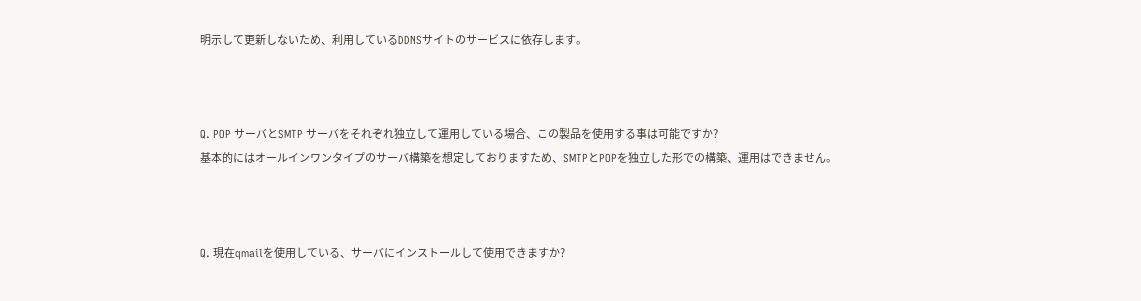明示して更新しないため、利用しているDDNSサイトのサービスに依存します。



Q. POP サーバとSMTP サーバをそれぞれ独立して運用している場合、この製品を使用する事は可能ですか?
基本的にはオールインワンタイプのサーバ構築を想定しておりますため、SMTPとPOPを独立した形での構築、運用はできません。



Q. 現在qmailを使用している、サーバにインストールして使用できますか?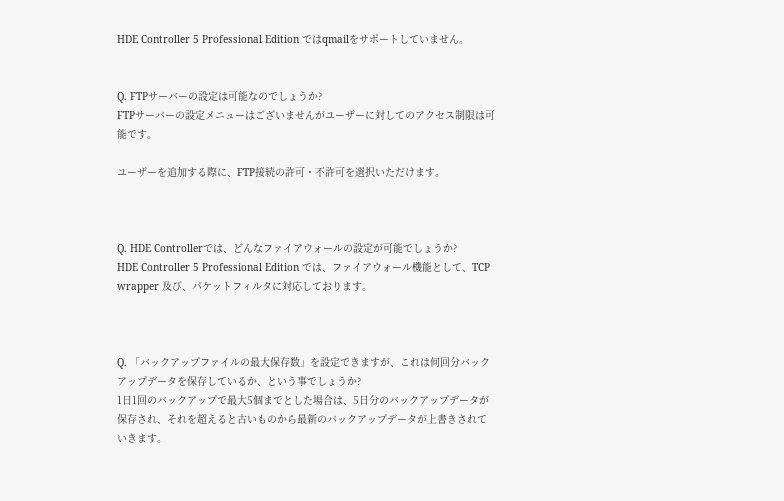HDE Controller 5 Professional Edition ではqmailをサポートしていません。


Q. FTPサーバーの設定は可能なのでしょうか?
FTPサーバーの設定メニューはございませんがユーザーに対してのアクセス制限は可能です。

ユーザーを追加する際に、FTP接続の許可・不許可を選択いただけます。



Q. HDE Controllerでは、どんなファイアウォールの設定が可能でしょうか?
HDE Controller 5 Professional Edition では、ファイアウォール機能として、TCP wrapper 及び、パケットフィルタに対応しております。



Q. 「バックアップファイルの最大保存数」を設定できますが、これは何回分バックアップデータを保存しているか、という事でしょうか?
1日1回のバックアップで最大5個までとした場合は、5日分のバックアップデータが保存され、それを超えると古いものから最新のバックアップデータが上書きされていきます。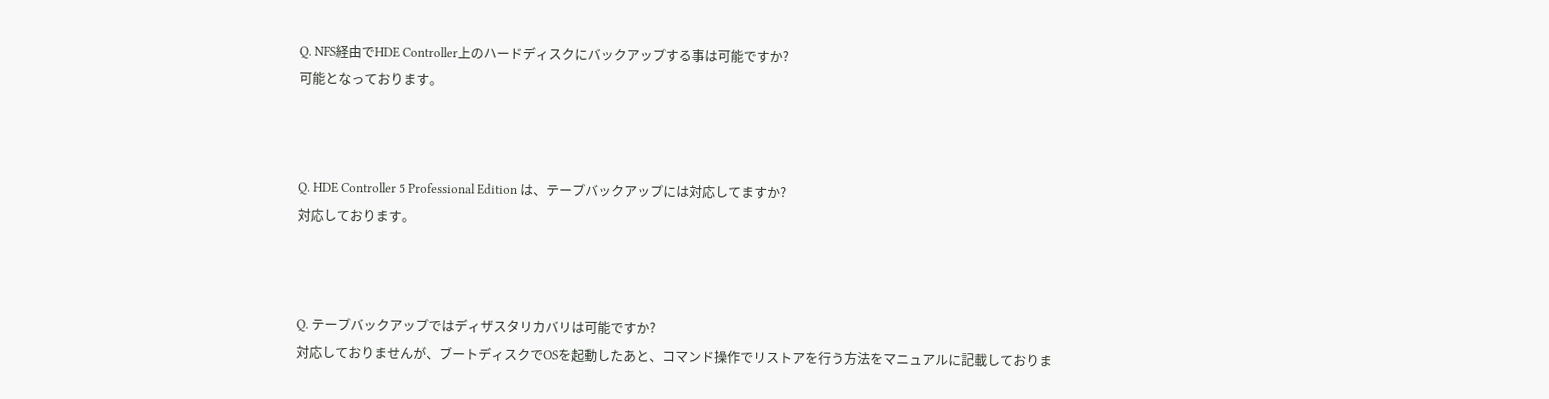Q. NFS経由でHDE Controller上のハードディスクにバックアップする事は可能ですか?
可能となっております。



Q. HDE Controller 5 Professional Edition は、テープバックアップには対応してますか?
対応しております。



Q. テープバックアップではディザスタリカバリは可能ですか?
対応しておりませんが、ブートディスクでOSを起動したあと、コマンド操作でリストアを行う方法をマニュアルに記載しておりま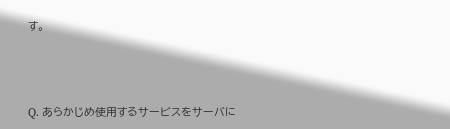す。



Q. あらかじめ使用するサービスをサーバに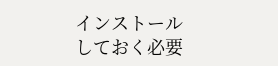インストールしておく必要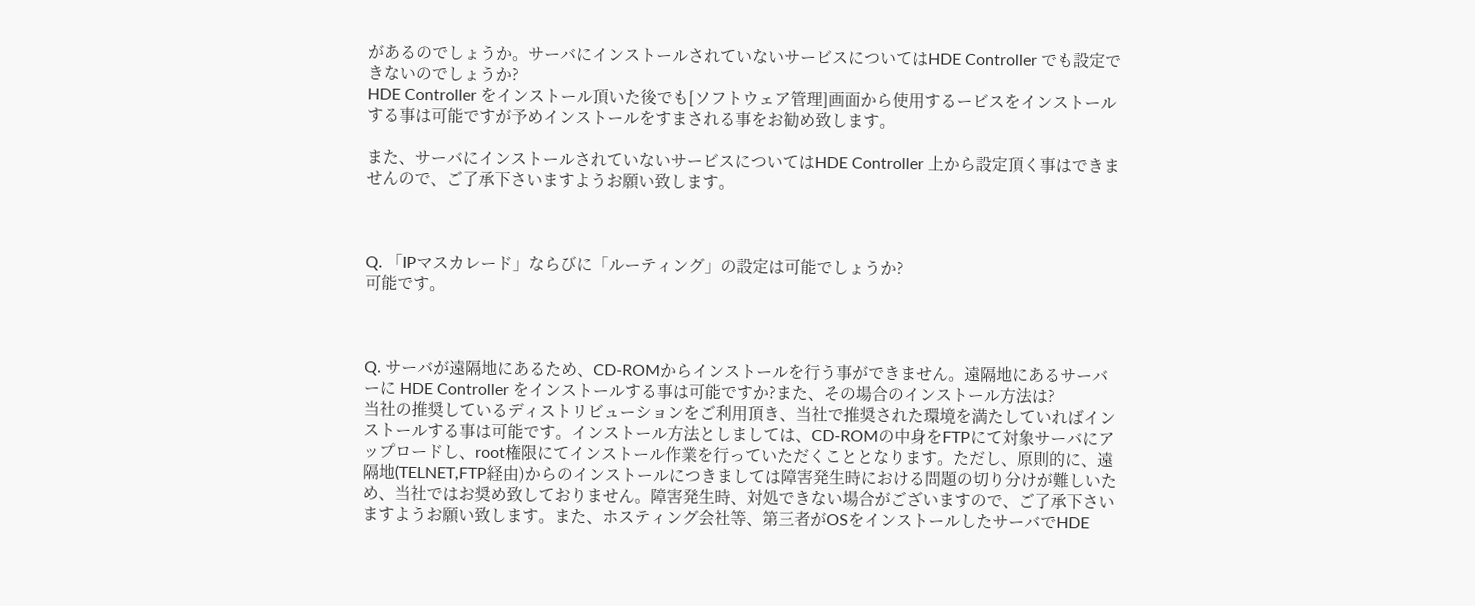があるのでしょうか。サーバにインストールされていないサービスについてはHDE Controller でも設定できないのでしょうか?
HDE Controller をインストール頂いた後でも[ソフトウェア管理]画面から使用するービスをインストールする事は可能ですが予めインストールをすまされる事をお勧め致します。

また、サーバにインストールされていないサービスについてはHDE Controller 上から設定頂く事はできませんので、ご了承下さいますようお願い致します。



Q. 「IPマスカレード」ならびに「ルーティング」の設定は可能でしょうか?
可能です。



Q. サーバが遠隔地にあるため、CD-ROMからインストールを行う事ができません。遠隔地にあるサーバーに HDE Controller をインストールする事は可能ですか?また、その場合のインストール方法は?
当社の推奨しているディストリビューションをご利用頂き、当社で推奨された環境を満たしていればインストールする事は可能です。インストール方法としましては、CD-ROMの中身をFTPにて対象サーバにアップロードし、root権限にてインストール作業を行っていただくこととなります。ただし、原則的に、遠隔地(TELNET,FTP経由)からのインストールにつきましては障害発生時における問題の切り分けが難しいため、当社ではお奨め致しておりません。障害発生時、対処できない場合がございますので、ご了承下さいますようお願い致します。また、ホスティング会社等、第三者がOSをインストールしたサーバでHDE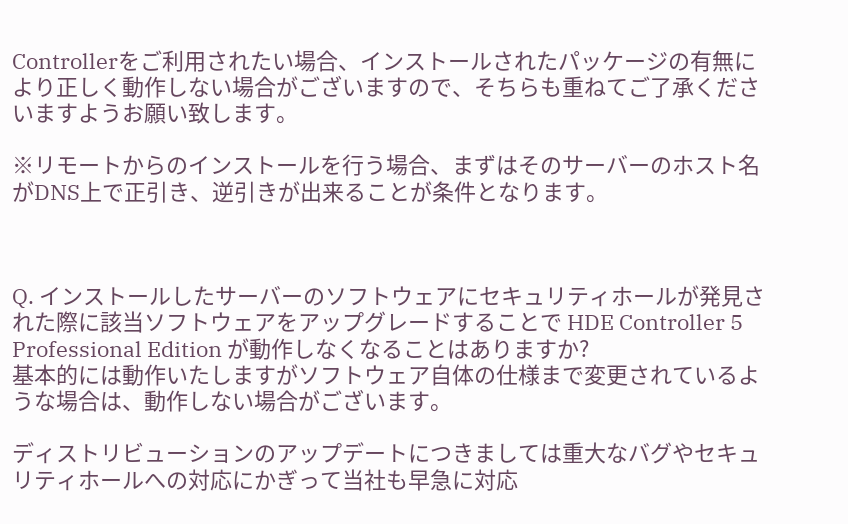Controllerをご利用されたい場合、インストールされたパッケージの有無により正しく動作しない場合がございますので、そちらも重ねてご了承くださいますようお願い致します。

※リモートからのインストールを行う場合、まずはそのサーバーのホスト名がDNS上で正引き、逆引きが出来ることが条件となります。



Q. インストールしたサーバーのソフトウェアにセキュリティホールが発見された際に該当ソフトウェアをアップグレードすることで HDE Controller 5 Professional Edition が動作しなくなることはありますか?
基本的には動作いたしますがソフトウェア自体の仕様まで変更されているような場合は、動作しない場合がございます。

ディストリビューションのアップデートにつきましては重大なバグやセキュリティホールへの対応にかぎって当社も早急に対応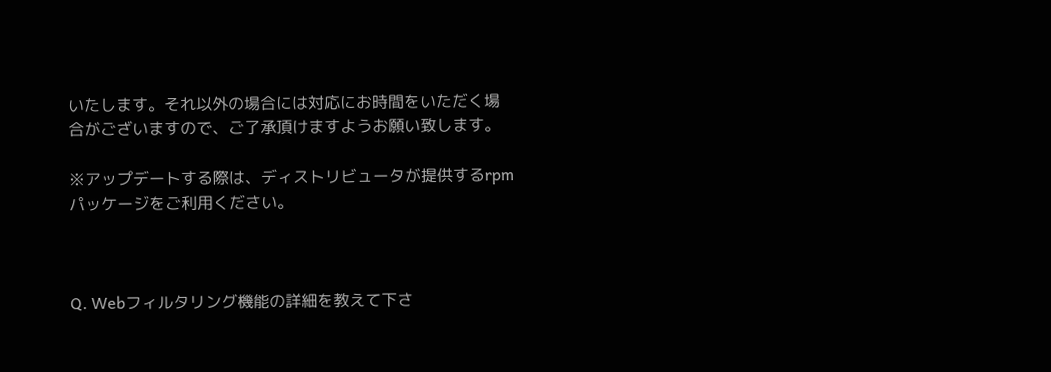いたします。それ以外の場合には対応にお時間をいただく場合がございますので、ご了承頂けますようお願い致します。

※アップデートする際は、ディストリビュータが提供するrpmパッケージをご利用ください。



Q. Webフィルタリング機能の詳細を教えて下さ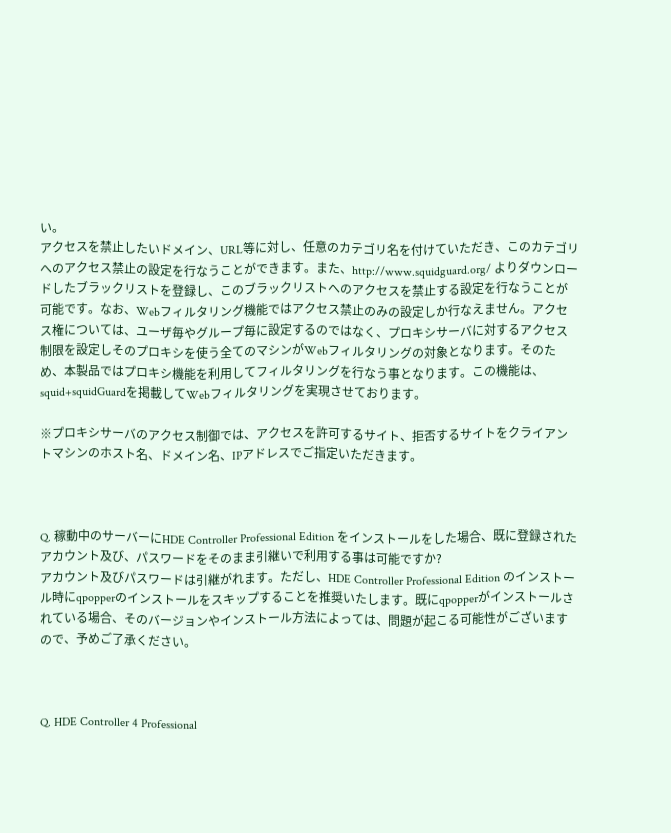い。
アクセスを禁止したいドメイン、URL等に対し、任意のカテゴリ名を付けていただき、このカテゴリへのアクセス禁止の設定を行なうことができます。また、http://www.squidguard.org/ よりダウンロードしたブラックリストを登録し、このブラックリストへのアクセスを禁止する設定を行なうことが可能です。なお、Webフィルタリング機能ではアクセス禁止のみの設定しか行なえません。アクセス権については、ユーザ毎やグループ毎に設定するのではなく、プロキシサーバに対するアクセス制限を設定しそのプロキシを使う全てのマシンがWebフィルタリングの対象となります。そのため、本製品ではプロキシ機能を利用してフィルタリングを行なう事となります。この機能は、squid+squidGuardを掲載してWebフィルタリングを実現させております。

※プロキシサーバのアクセス制御では、アクセスを許可するサイト、拒否するサイトをクライアントマシンのホスト名、ドメイン名、IPアドレスでご指定いただきます。



Q. 稼動中のサーバーにHDE Controller Professional Edition をインストールをした場合、既に登録されたアカウント及び、パスワードをそのまま引継いで利用する事は可能ですか?
アカウント及びパスワードは引継がれます。ただし、HDE Controller Professional Edition のインストール時にqpopperのインストールをスキップすることを推奨いたします。既にqpopperがインストールされている場合、そのバージョンやインストール方法によっては、問題が起こる可能性がございますので、予めご了承ください。



Q. HDE Controller 4 Professional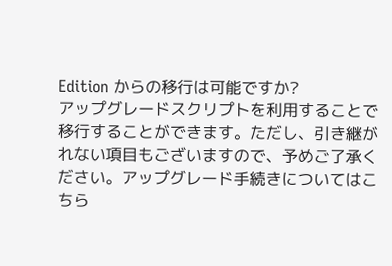Edition からの移行は可能ですか?
アップグレードスクリプトを利用することで移行することができます。ただし、引き継がれない項目もございますので、予めご了承ください。アップグレード手続きについてはこちら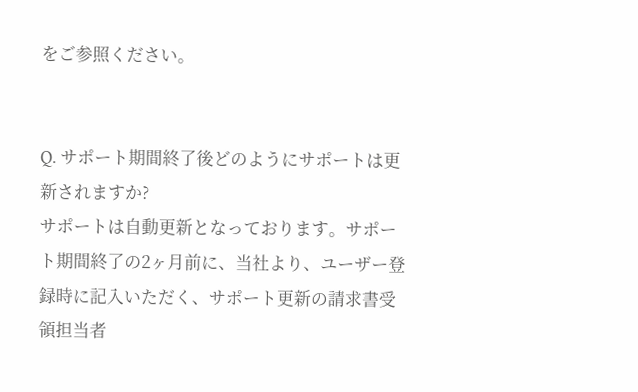をご参照ください。


Q. サポート期間終了後どのようにサポートは更新されますか?
サポートは自動更新となっております。サポート期間終了の2ヶ月前に、当社より、ユーザー登録時に記入いただく、サポート更新の請求書受領担当者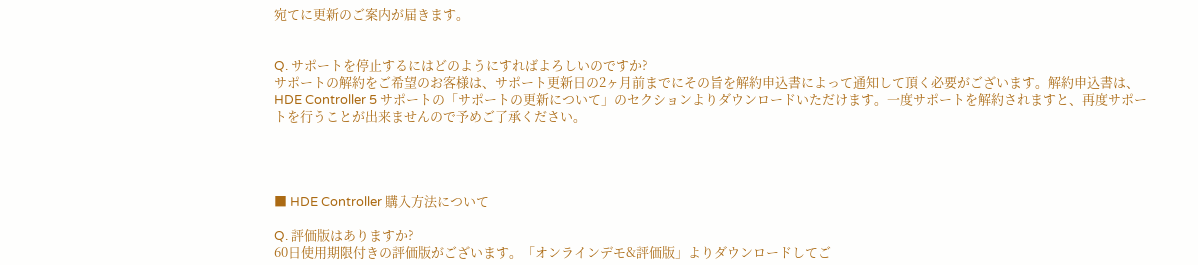宛てに更新のご案内が届きます。


Q. サポートを停止するにはどのようにすればよろしいのですか?
サポートの解約をご希望のお客様は、サポート更新日の2ヶ月前までにその旨を解約申込書によって通知して頂く必要がございます。解約申込書は、HDE Controller 5 サポートの「サポートの更新について」のセクションよりダウンロードいただけます。一度サポートを解約されますと、再度サポートを行うことが出来ませんので予めご了承ください。




■ HDE Controller 購入方法について

Q. 評価版はありますか?
60日使用期限付きの評価版がございます。「オンラインデモ&評価版」よりダウンロードしてご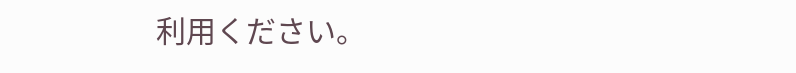利用ください。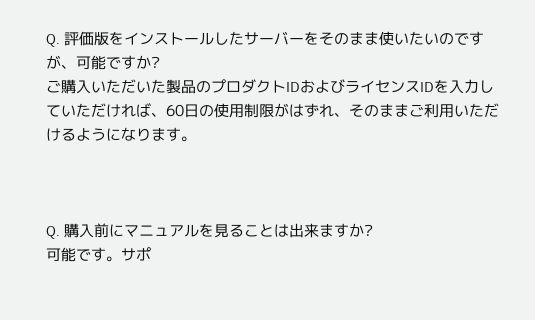Q. 評価版をインストールしたサーバーをそのまま使いたいのですが、可能ですか?
ご購入いただいた製品のプロダクトIDおよびライセンスIDを入力していただければ、60日の使用制限がはずれ、そのままご利用いただけるようになります。



Q. 購入前にマニュアルを見ることは出来ますか?
可能です。サポ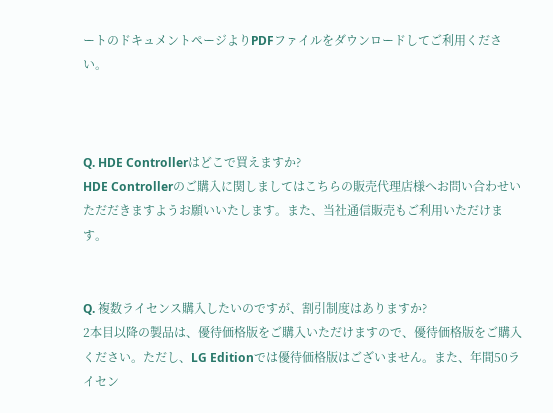ートのドキュメントページよりPDFファイルをダウンロードしてご利用ください。



Q. HDE Controllerはどこで買えますか?
HDE Controllerのご購入に関しましてはこちらの販売代理店様へお問い合わせいただだきますようお願いいたします。また、当社通信販売もご利用いただけます。


Q. 複数ライセンス購入したいのですが、割引制度はありますか?
2本目以降の製品は、優待価格版をご購入いただけますので、優待価格版をご購入ください。ただし、LG Editionでは優待価格版はございません。また、年間50ライセン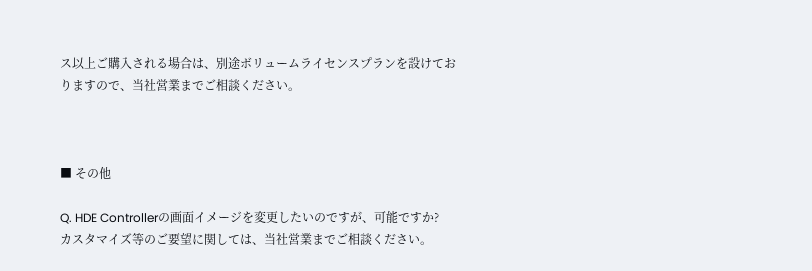ス以上ご購入される場合は、別途ボリュームライセンスプランを設けておりますので、当社営業までご相談ください。



■ その他

Q. HDE Controllerの画面イメージを変更したいのですが、可能ですか?
カスタマイズ等のご要望に関しては、当社営業までご相談ください。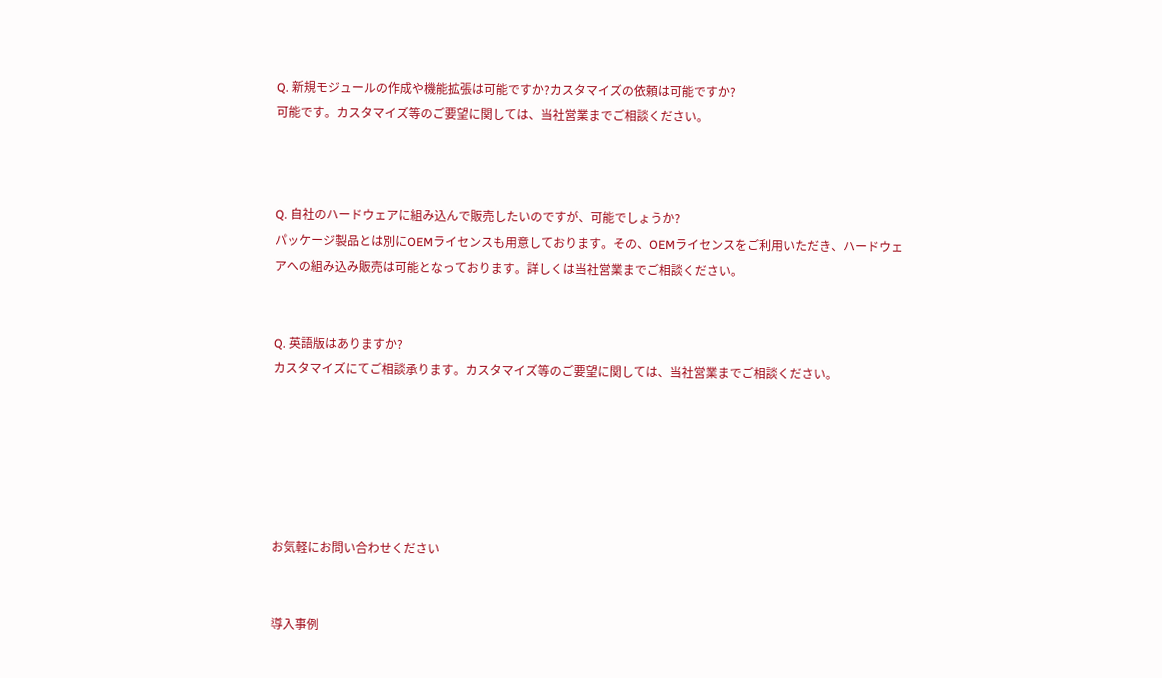Q. 新規モジュールの作成や機能拡張は可能ですか?カスタマイズの依頼は可能ですか?
可能です。カスタマイズ等のご要望に関しては、当社営業までご相談ください。



Q. 自社のハードウェアに組み込んで販売したいのですが、可能でしょうか?
パッケージ製品とは別にOEMライセンスも用意しております。その、OEMライセンスをご利用いただき、ハードウェアへの組み込み販売は可能となっております。詳しくは当社営業までご相談ください。


Q. 英語版はありますか?
カスタマイズにてご相談承ります。カスタマイズ等のご要望に関しては、当社営業までご相談ください。






お気軽にお問い合わせください


導入事例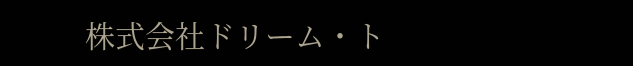株式会社ドリーム・ト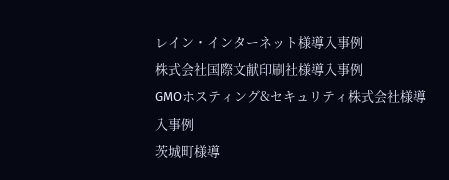レイン・インターネット様導入事例
株式会社国際文献印刷社様導入事例
GMOホスティング&セキュリティ株式会社様導入事例
茨城町様導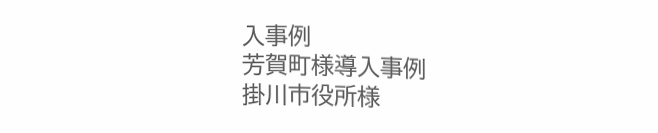入事例
芳賀町様導入事例
掛川市役所様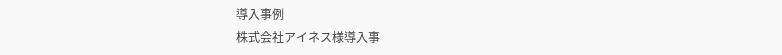導入事例
株式会社アイネス様導入事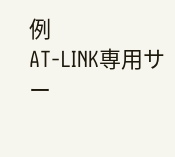例
AT-LINK専用サー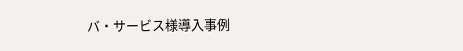バ・サービス様導入事例